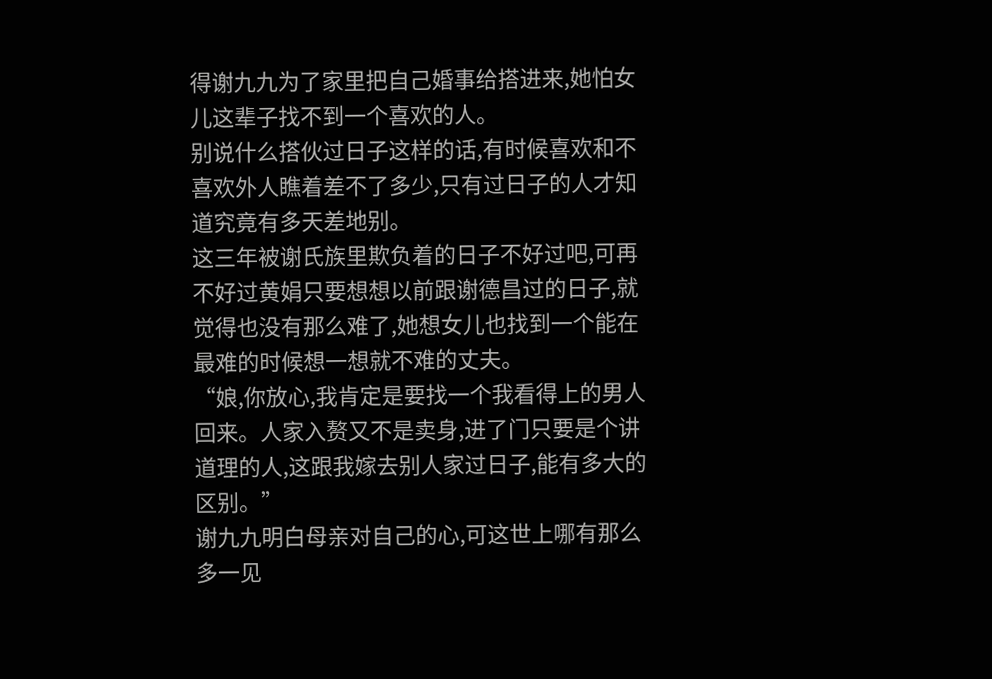得谢九九为了家里把自己婚事给搭进来,她怕女儿这辈子找不到一个喜欢的人。
别说什么搭伙过日子这样的话,有时候喜欢和不喜欢外人瞧着差不了多少,只有过日子的人才知道究竟有多天差地别。
这三年被谢氏族里欺负着的日子不好过吧,可再不好过黄娟只要想想以前跟谢德昌过的日子,就觉得也没有那么难了,她想女儿也找到一个能在最难的时候想一想就不难的丈夫。
“娘,你放心,我肯定是要找一个我看得上的男人回来。人家入赘又不是卖身,进了门只要是个讲道理的人,这跟我嫁去别人家过日子,能有多大的区别。”
谢九九明白母亲对自己的心,可这世上哪有那么多一见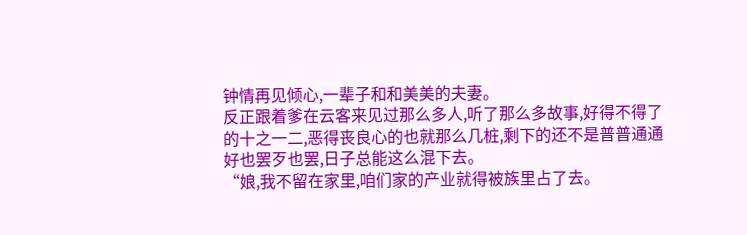钟情再见倾心,一辈子和和美美的夫妻。
反正跟着爹在云客来见过那么多人,听了那么多故事,好得不得了的十之一二,恶得丧良心的也就那么几桩,剩下的还不是普普通通好也罢歹也罢,日子总能这么混下去。
“娘,我不留在家里,咱们家的产业就得被族里占了去。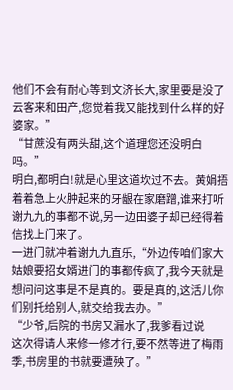他们不会有耐心等到文济长大,家里要是没了云客来和田产,您觉着我又能找到什么样的好婆家。”
“甘蔗没有两头甜,这个道理您还没明白吗。”
明白,都明白!就是心里这道坎过不去。黄娟捂着着急上火肿起来的牙龈在家磨蹭,谁来打听谢九九的事都不说,另一边田婆子却已经得着信找上门来了。
一进门就冲着谢九九直乐,“外边传咱们家大姑娘要招女婿进门的事都传疯了,我今天就是想问问这事是不是真的。要是真的,这活儿你们别托给别人,就交给我去办。”
“少爷,后院的书房又漏水了,我爹看过说
这次得请人来修一修才行,要不然等进了梅雨季,书房里的书就要遭殃了。”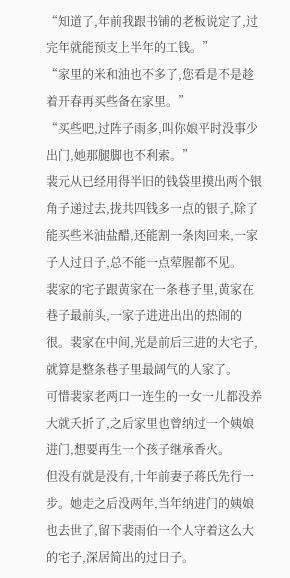“知道了,年前我跟书铺的老板说定了,过完年就能预支上半年的工钱。”
“家里的米和油也不多了,您看是不是趁着开春再买些备在家里。”
“买些吧,过阵子雨多,叫你娘平时没事少出门,她那腿脚也不利索。”
裴元从已经用得半旧的钱袋里摸出两个银角子递过去,拢共四钱多一点的银子,除了能买些米油盐醋,还能割一条肉回来,一家子人过日子,总不能一点荤腥都不见。
裴家的宅子跟黄家在一条巷子里,黄家在巷子最前头,一家子进进出出的热闹的很。裴家在中间,光是前后三进的大宅子,就算是整条巷子里最阔气的人家了。
可惜裴家老两口一连生的一女一儿都没养大就夭折了,之后家里也曾纳过一个姨娘进门,想要再生一个孩子继承香火。
但没有就是没有,十年前妻子蒋氏先行一步。她走之后没两年,当年纳进门的姨娘也去世了,留下裴雨伯一个人守着这么大的宅子,深居简出的过日子。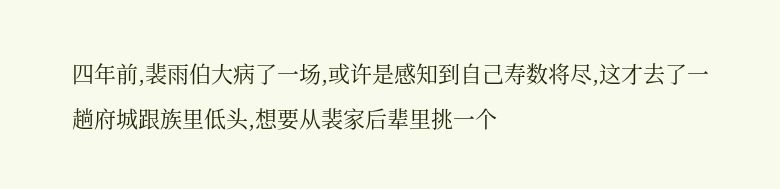四年前,裴雨伯大病了一场,或许是感知到自己寿数将尽,这才去了一趟府城跟族里低头,想要从裴家后辈里挑一个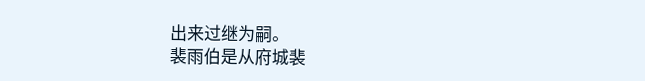出来过继为嗣。
裴雨伯是从府城裴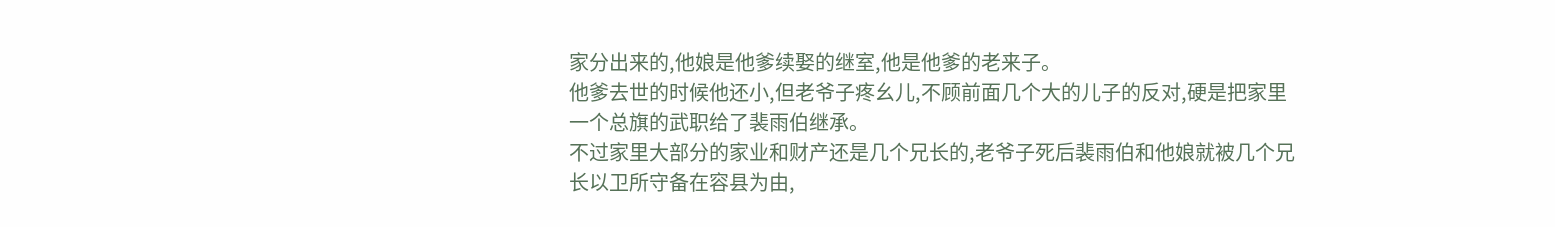家分出来的,他娘是他爹续娶的继室,他是他爹的老来子。
他爹去世的时候他还小,但老爷子疼幺儿,不顾前面几个大的儿子的反对,硬是把家里一个总旗的武职给了裴雨伯继承。
不过家里大部分的家业和财产还是几个兄长的,老爷子死后裴雨伯和他娘就被几个兄长以卫所守备在容县为由,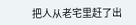把人从老宅里赶了出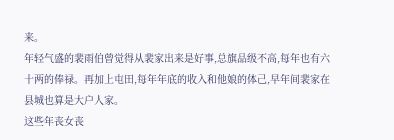来。
年轻气盛的裴雨伯曾觉得从裴家出来是好事,总旗品级不高,每年也有六十两的俸禄。再加上屯田,每年年底的收入和他娘的体己,早年间裴家在县城也算是大户人家。
这些年丧女丧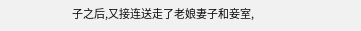子之后,又接连送走了老娘妻子和妾室,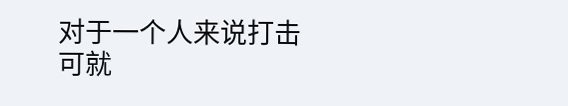对于一个人来说打击可就